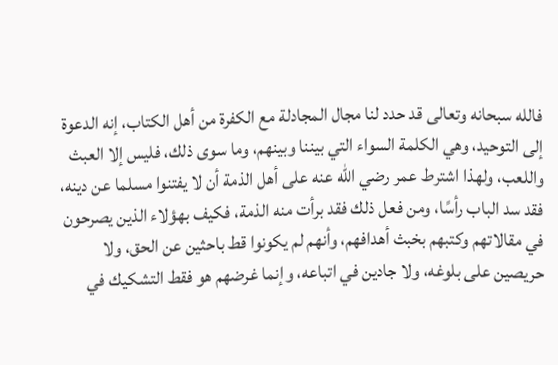فالله سبحانه وتعالى قد حدد لنا مجال المجادلة مع الكفرة من أهل الكتاب، إنه الدعوة إلى التوحيد، وهي الكلمة السواء التي بيننا وبينهم، وما سوى ذلك، فليس إلا العبث واللعب، ولهذا اشترط عمر رضي الله عنه على أهل الذمة أن لا يفتنوا مسلما عن دينه، فقد سد الباب رأسًا، ومن فعل ذلك فقد برأت منه الذمة، فكيف بهؤلاء الذين يصرحون في مقالاتهم وكتبهم بخبث أهدافهم، وأنهم لم يكونوا قط باحثين عن الحق، ولا حريصين على بلوغه، ولا جادين في اتباعه، وإنما غرضهم هو فقط التشكيك في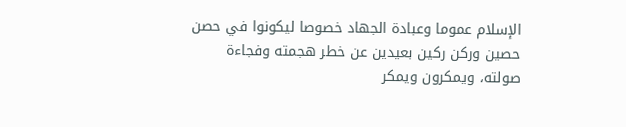الإسلام عموما وعبادة الجهاد خصوصا ليكونوا في حصن حصين وركن ركين بعيدين عن خطر هجمته وفجاءة صولته، ويمكرون ويمكر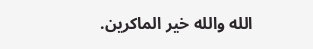الله والله خير الماكرين.